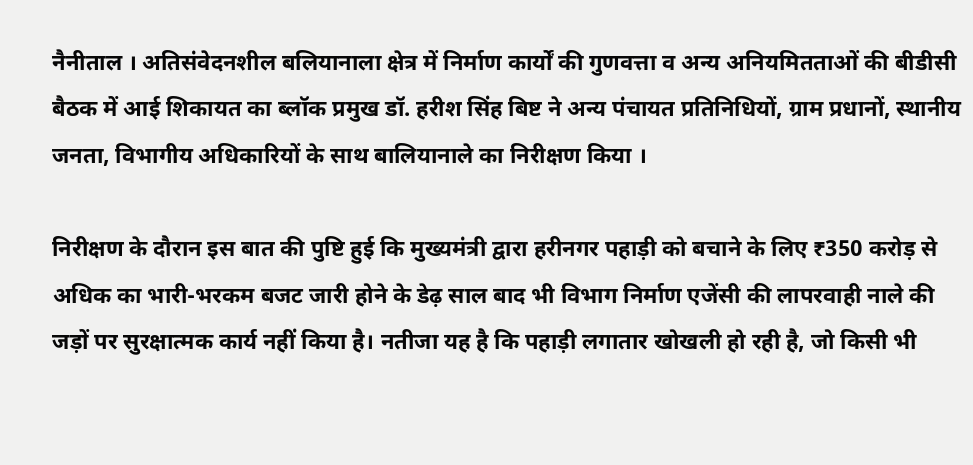नैनीताल । अतिसंवेदनशील बलियानाला क्षेत्र में निर्माण कार्यों की गुणवत्ता व अन्य अनियमितताओं की बीडीसी बैठक में आई शिकायत का ब्लॉक प्रमुख डॉ. हरीश सिंह बिष्ट ने अन्य पंचायत प्रतिनिधियों, ग्राम प्रधानों, स्थानीय जनता, विभागीय अधिकारियों के साथ बालियानाले का निरीक्षण किया ।

निरीक्षण के दौरान इस बात की पुष्टि हुई कि मुख्यमंत्री द्वारा हरीनगर पहाड़ी को बचाने के लिए ₹350 करोड़ से अधिक का भारी-भरकम बजट जारी होने के डेढ़ साल बाद भी विभाग निर्माण एजेंसी की लापरवाही नाले की जड़ों पर सुरक्षात्मक कार्य नहीं किया है। नतीजा यह है कि पहाड़ी लगातार खोखली हो रही है, जो किसी भी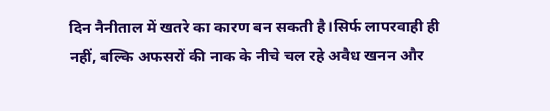दिन नैनीताल में खतरे का कारण बन सकती है।सिर्फ लापरवाही ही नहीं, बल्कि अफसरों की नाक के नीचे चल रहे अवैध खनन और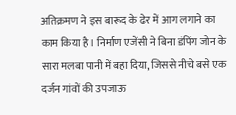अतिक्रमण ने इस बारूद के ढेर में आग लगाने का काम किया है। निर्माण एजेंसी ने बिना डंपिंग जोन के सारा मलबा पानी में बहा दिया, जिससे नीचे बसे एक दर्जन गांवों की उपजाऊ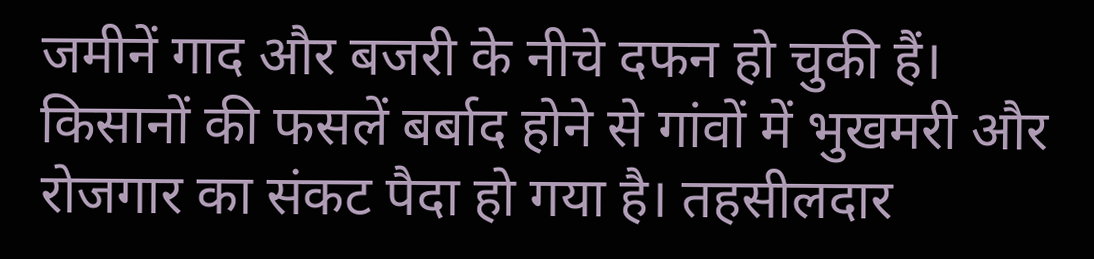जमीनें गाद और बजरी के नीचे दफन हो चुकी हैं। किसानों की फसलें बर्बाद होने से गांवों में भुखमरी और रोजगार का संकट पैदा हो गया है। तहसीलदार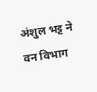अंशुल भट्ट ने वन विभाग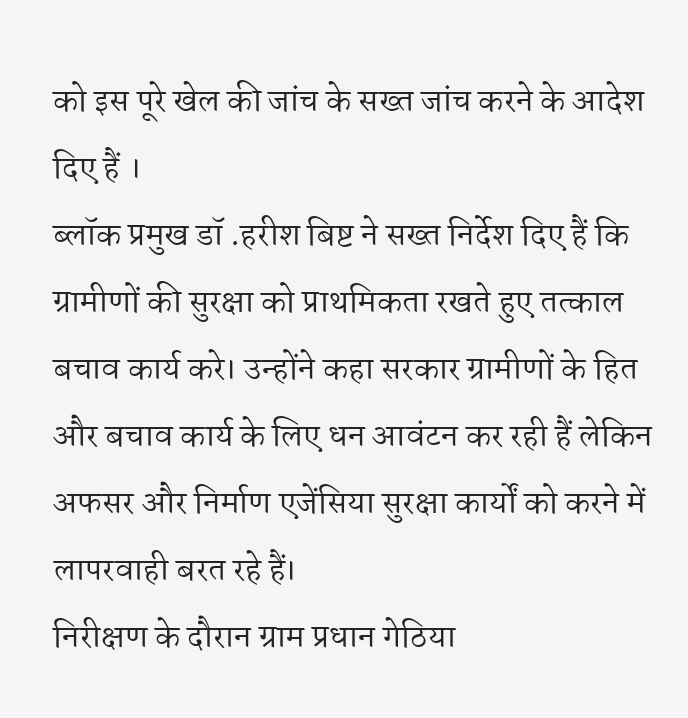को इस पूरे खेल की जांच के सख्त जांच करने के आदेश दिए हैं ।
ब्लॉक प्रमुख डॉ .हरीश बिष्ट ने सख्त निर्देश दिए हैं कि ग्रामीणों की सुरक्षा को प्राथमिकता रखते हुए तत्काल बचाव कार्य करे। उन्होंने कहा सरकार ग्रामीणों के हित और बचाव कार्य के लिए धन आवंटन कर रही हैं लेकिन अफसर और निर्माण एजेंसिया सुरक्षा कार्यों को करने में लापरवाही बरत रहे हैं।
निरीक्षण के दौरान ग्राम प्रधान गेठिया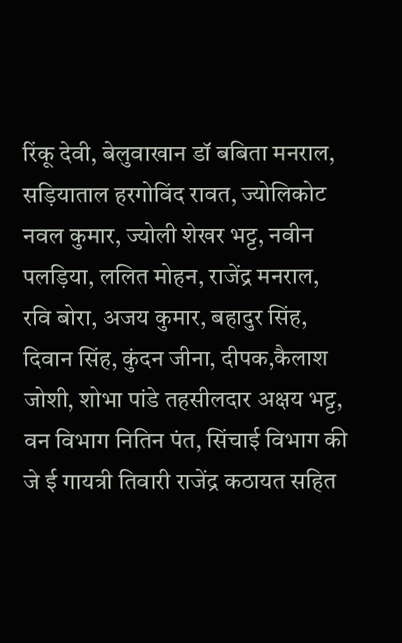रिंकू देवी, बेलुवाखान डॉ बबिता मनराल, सड़ियाताल हरगोविंद रावत, ज्योलिकोट नवल कुमार, ज्योली शेखर भट्ट, नवीन पलड़िया, ललित मोहन, राजेंद्र मनराल, रवि बोरा, अजय कुमार, बहादुर सिंह, दिवान सिंह, कुंदन जीना, दीपक,कैलाश जोशी, शोभा पांडे तहसीलदार अक्षय भट्ट, वन विभाग नितिन पंत, सिंचाई विभाग की जे ई गायत्री तिवारी राजेंद्र कठायत सहित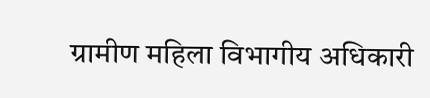ग्रामीण महिला विभागीय अधिकारी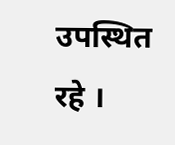उपस्थित रहे ।